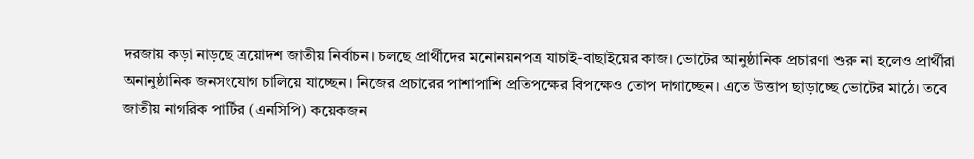দরজায় কড়া নাড়ছে ত্রয়োদশ জাতীয় নির্বাচন। চলছে প্রার্থীদের মনোনয়নপত্র যাচাই-বাছাইয়ের কাজ। ভোটের আনুষ্ঠানিক প্রচারণা শুরু না হলেও প্রার্থীরা অনানুষ্ঠানিক জনসংযোগ চালিয়ে যাচ্ছেন। নিজের প্রচারের পাশাপাশি প্রতিপক্ষের বিপক্ষেও তোপ দাগাচ্ছেন। এতে উত্তাপ ছাড়াচ্ছে ভোটের মাঠে। তবে জাতীয় নাগরিক পার্টির (এনসিপি) কয়েকজন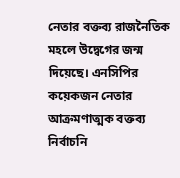নেতার বক্তব্য রাজনৈতিক মহলে উদ্বেগের জন্ম দিয়েছে। এনসিপির কয়েকজন নেতার আক্রমণাত্মক বক্তব্য নির্বাচনি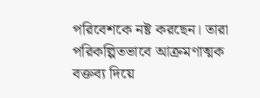পরিবেশকে নষ্ট করছেন। তারা পরিকল্পিতভাবে আক্রমণাত্মক বক্তব্য দিয়ে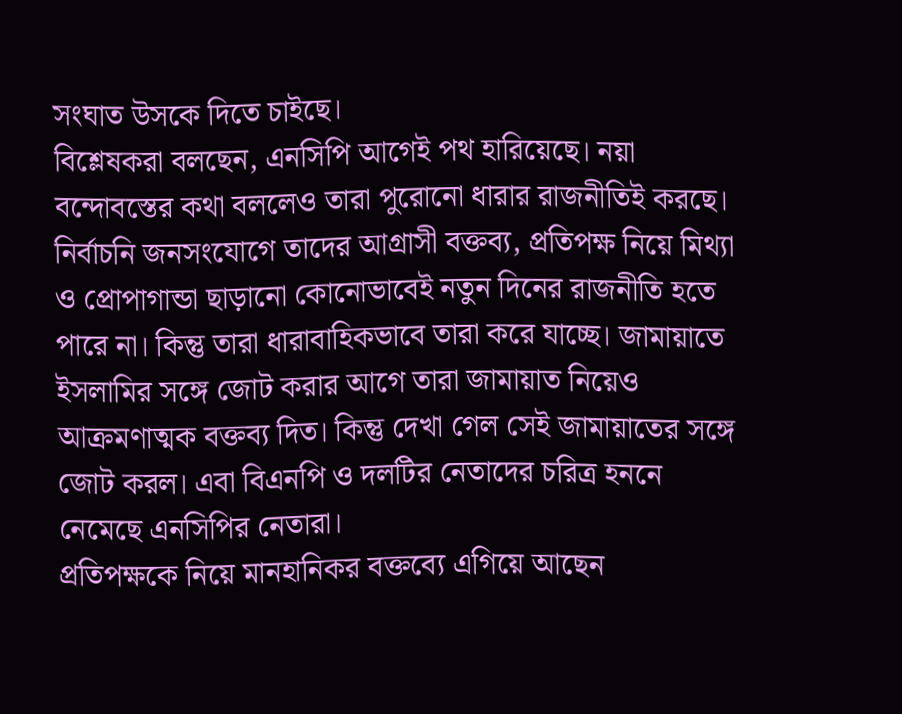সংঘাত উসকে দিতে চাইছে।
বিশ্লেষকরা বলছেন, এনসিপি আগেই পথ হারিয়েছে। নয়া বন্দোবস্তের কথা বললেও তারা পুরোনো ধারার রাজনীতিই করছে। নির্বাচনি জনসংযোগে তাদের আগ্রাসী বক্তব্য, প্রতিপক্ষ নিয়ে মিথ্যা ও প্রোপাগান্ডা ছাড়ানো কোনোভাবেই নতুন দিনের রাজনীতি হতে পারে না। কিন্তু তারা ধারাবাহিকভাবে তারা করে যাচ্ছে। জামায়াতে ইসলামির সঙ্গে জোট করার আগে তারা জামায়াত নিয়েও আক্রমণাত্মক বক্তব্য দিত। কিন্তু দেখা গেল সেই জামায়াতের সঙ্গে জোট করল। এবা বিএনপি ও দলটির নেতাদের চরিত্র হননে নেমেছে এনসিপির নেতারা।
প্রতিপক্ষকে নিয়ে মানহানিকর বক্তব্যে এগিয়ে আছেন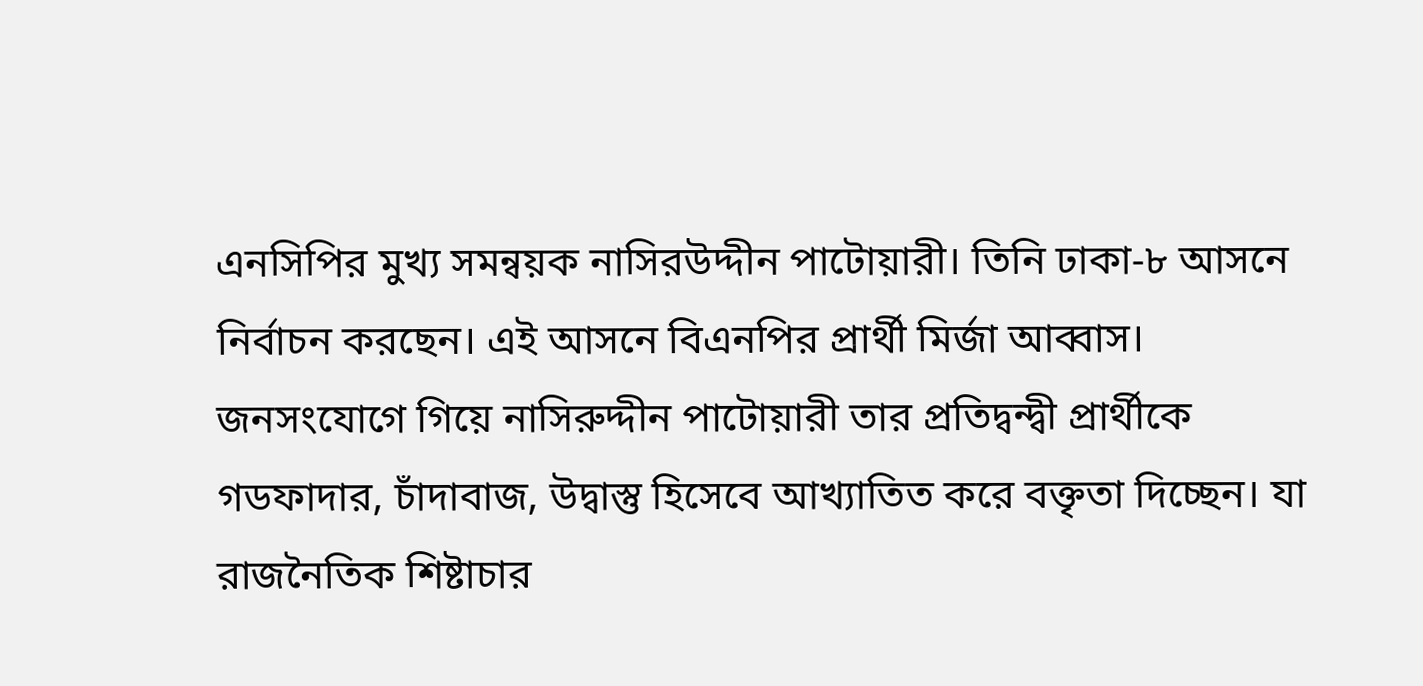এনসিপির মুখ্য সমন্বয়ক নাসিরউদ্দীন পাটোয়ারী। তিনি ঢাকা-৮ আসনে নির্বাচন করছেন। এই আসনে বিএনপির প্রার্থী মির্জা আব্বাস। জনসংযোগে গিয়ে নাসিরুদ্দীন পাটোয়ারী তার প্রতিদ্বন্দ্বী প্রার্থীকে গডফাদার, চাঁদাবাজ, উদ্বাস্তু হিসেবে আখ্যাতিত করে বক্তৃতা দিচ্ছেন। যা রাজনৈতিক শিষ্টাচার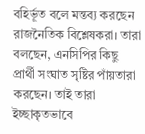বহির্ভূত বলে মন্তব্য করছেন রাজনৈতিক বিশ্লেষকরা। তারা বলছেন, এনসিপির কিছু প্রার্থী সংঘাত সৃষ্টির পাঁয়তারা করছেন। তাই তারা ইচ্ছাকৃতভাবে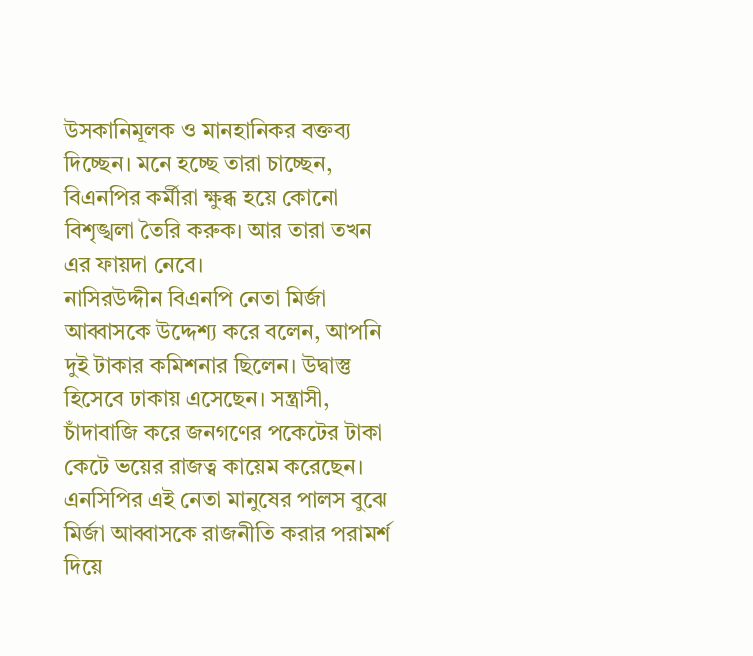উসকানিমূলক ও মানহানিকর বক্তব্য দিচ্ছেন। মনে হচ্ছে তারা চাচ্ছেন, বিএনপির কর্মীরা ক্ষুব্ধ হয়ে কোনো বিশৃঙ্খলা তৈরি করুক। আর তারা তখন এর ফায়দা নেবে।
নাসিরউদ্দীন বিএনপি নেতা মির্জা আব্বাসকে উদ্দেশ্য করে বলেন, আপনি দুই টাকার কমিশনার ছিলেন। উদ্বাস্তু হিসেবে ঢাকায় এসেছেন। সন্ত্রাসী, চাঁদাবাজি করে জনগণের পকেটের টাকা কেটে ভয়ের রাজত্ব কায়েম করেছেন। এনসিপির এই নেতা মানুষের পালস বুঝে মির্জা আব্বাসকে রাজনীতি করার পরামর্শ দিয়ে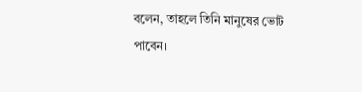বলেন, তাহলে তিনি মানুষের ভোট পাবেন।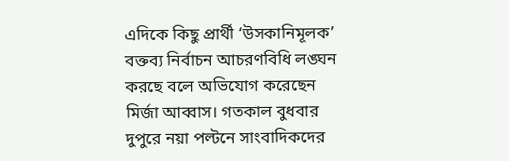এদিকে কিছু প্রার্থী ‘উসকানিমূলক’ বক্তব্য নির্বাচন আচরণবিধি লঙ্ঘন করছে বলে অভিযোগ করেছেন মির্জা আব্বাস। গতকাল বুধবার দুপুরে নয়া পল্টনে সাংবাদিকদের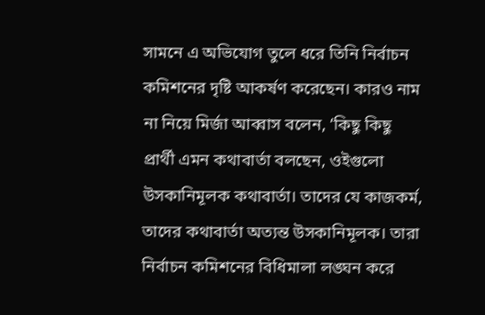সামনে এ অভিযোগ তুলে ধরে তিনি নির্বাচন কমিশনের দৃষ্টি আকর্ষণ করেছেন। কারও নাম না নিয়ে মির্জা আব্বাস বলেন, ‘কিছু কিছু প্রার্থী এমন কথাবার্তা বলছেন, ওইগুলো উসকানিমূলক কথাবার্তা। তাদের যে কাজকর্ম, তাদের কথাবার্তা অত্যন্ত উসকানিমূলক। তারা নির্বাচন কমিশনের বিধিমালা লঙ্ঘন করে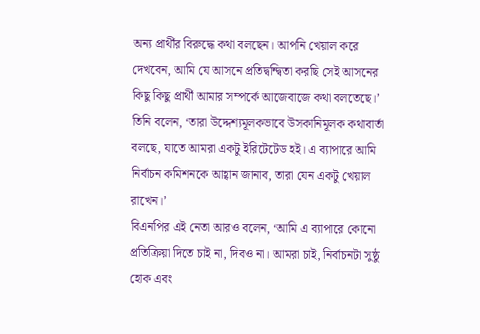অন্য প্রার্থীর বিরুদ্ধে কথা বলছেন। আপনি খেয়াল করে দেখবেন, আমি যে আসনে প্রতিদ্বন্দ্বিতা করছি সেই আসনের কিছু কিছু প্রার্থী আমার সম্পর্কে আজেবাজে কথা বলতেছে।’
তিনি বলেন, ‘তারা উদ্দেশ্যমূলকভাবে উসকানিমূলক কথাবার্তা বলছে, যাতে আমরা একটু ইরিটেটেড হই। এ ব্যাপারে আমি নির্বাচন কমিশনকে আহ্বান জানাব, তারা যেন একটু খেয়াল রাখেন।’
বিএনপির এই নেতা আরও বলেন, ‘আমি এ ব্যাপারে কোনো প্রতিক্রিয়া দিতে চাই না, দিবও না। আমরা চাই, নির্বাচনটা সুষ্ঠু হোক এবং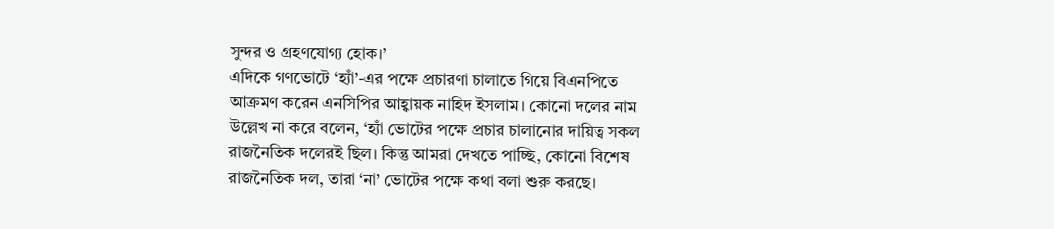সুন্দর ও গ্রহণযোগ্য হোক।’
এদিকে গণভোটে ‘হ্যাঁ’-এর পক্ষে প্রচারণা চালাতে গিয়ে বিএনপিতে আক্রমণ করেন এনসিপির আহ্বায়ক নাহিদ ইসলাম। কোনো দলের নাম উল্লেখ না করে বলেন, ‘হ্যাঁ ভোটের পক্ষে প্রচার চালানোর দায়িত্ব সকল রাজনৈতিক দলেরই ছিল। কিন্তু আমরা দেখতে পাচ্ছি, কোনো বিশেষ রাজনৈতিক দল, তারা ‘না’ ভোটের পক্ষে কথা বলা শুরু করছে।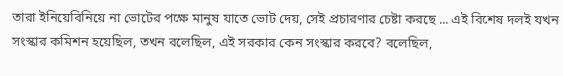তারা ইনিয়েবিনিয়ে না ভোটের পক্ষে মানুষ যাতে ভোট দেয়, সেই প্রচারণার চেষ্টা করছে ... এই বিশেষ দলই যখন সংস্কার কমিশন হয়েছিল, তখন বলেছিল, এই সরকার কেন সংস্কার করবে? বলেছিল,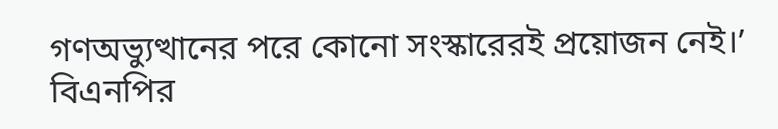গণঅভ্যুত্থানের পরে কোনো সংস্কারেরই প্রয়োজন নেই।’
বিএনপির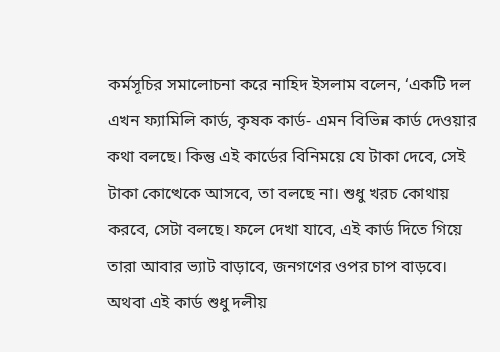কর্মসূচির সমালোচনা করে নাহিদ ইসলাম বলেন, ‘একটি দল এখন ফ্যামিলি কার্ড, কৃষক কার্ড- এমন বিভিন্ন কার্ড দেওয়ার কথা বলছে। কিন্তু এই কার্ডের বিনিময়ে যে টাকা দেবে, সেই টাকা কোত্থেকে আসবে, তা বলছে না। শুধু খরচ কোথায় করবে, সেটা বলছে। ফলে দেখা যাবে, এই কার্ড দিতে গিয়ে তারা আবার ভ্যাট বাড়াবে, জনগণের ওপর চাপ বাড়বে। অথবা এই কার্ড শুধু দলীয়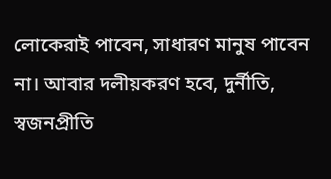লোকেরাই পাবেন, সাধারণ মানুষ পাবেন না। আবার দলীয়করণ হবে, দুর্নীতি, স্বজনপ্রীতি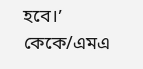হবে।’
কেকে/এমএ